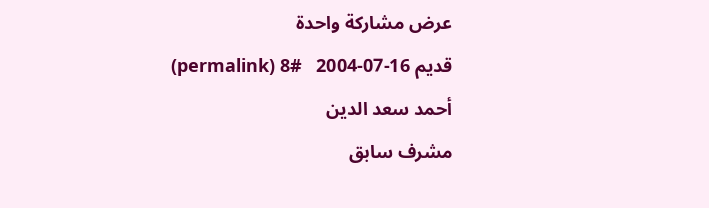عرض مشاركة واحدة
قديم 16-07-2004   #8 (permalink)
أحمد سعد الدين
مشرف سابق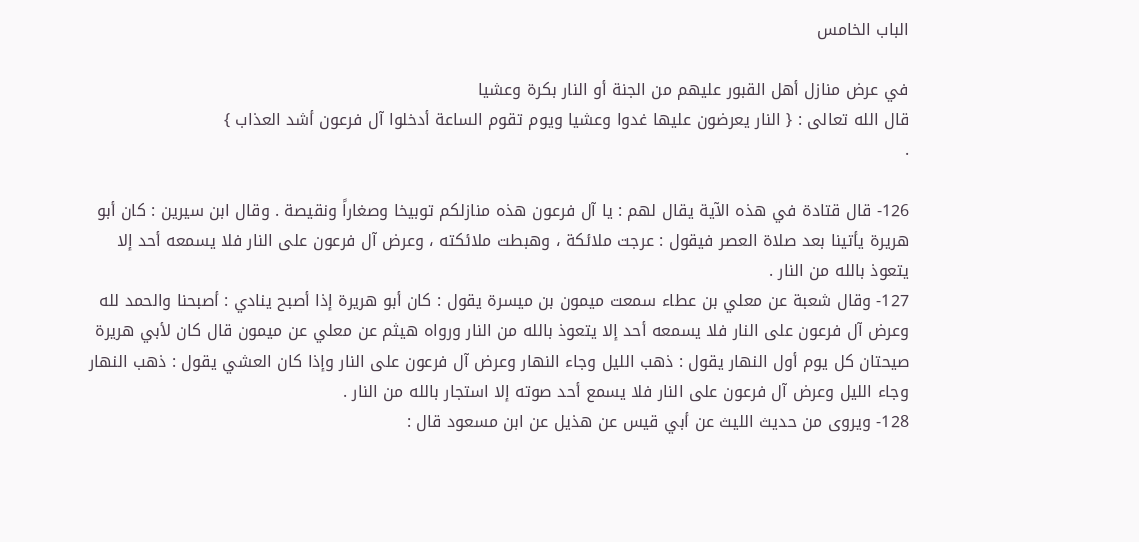الباب الخامس

في عرض منازل أهل القبور عليهم من الجنة أو النار بكرة وعشيا
قال الله تعالى : { النار يعرضون عليها غدوا وعشيا ويوم تقوم الساعة أدخلوا آل فرعون أشد العذاب }
.

126- قال قتادة في هذه الآية يقال لهم : يا آل فرعون هذه منازلكم توبيخا وصغاراً ونقيصة . وقال ابن سيرين : كان أبو هريرة يأتينا بعد صلاة العصر فيقول : عرجت ملائكة ، وهبطت ملائكته ، وعرض آل فرعون على النار فلا يسمعه أحد إلا يتعوذ بالله من النار .
127- وقال شعبة عن معلي بن عطاء سمعت ميمون بن ميسرة يقول : كان أبو هريرة إذا أصبح ينادي : أصبحنا والحمد لله وعرض آل فرعون على النار فلا يسمعه أحد إلا يتعوذ بالله من النار ورواه هيثم عن معلي عن ميمون قال كان لأبي هريرة صيحتان كل يوم أول النهار يقول : ذهب الليل وجاء النهار وعرض آل فرعون على النار وإذا كان العشي يقول : ذهب النهار وجاء الليل وعرض آل فرعون على النار فلا يسمع أحد صوته إلا استجار بالله من النار .
128- ويروى من حديث الليث عن أبي قيس عن هذيل عن ابن مسعود قال :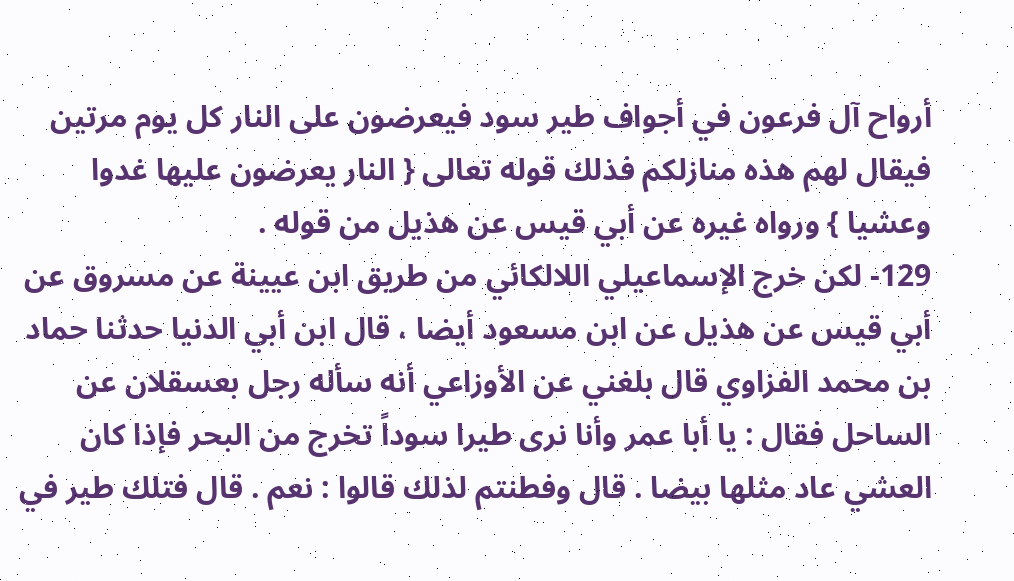أرواح آل فرعون في أجواف طير سود فيعرضون على النار كل يوم مرتين فيقال لهم هذه منازلكم فذلك قوله تعالى { النار يعرضون عليها غدوا وعشيا } ورواه غيره عن أبي قيس عن هذيل من قوله .
129- لكن خرج الإسماعيلي اللالكائي من طريق ابن عيينة عن مسروق عن أبي قيس عن هذيل عن ابن مسعود أيضا ، قال ابن أبي الدنيا حدثنا حماد بن محمد الفزاوي قال بلغني عن الأوزاعي أنه سأله رجل بعسقلان عن الساحل فقال : يا أبا عمر وأنا نرى طيرا سوداً تخرج من البحر فإذا كان العشي عاد مثلها بيضا . قال وفطنتم لذلك قالوا : نعم . قال فتلك طير في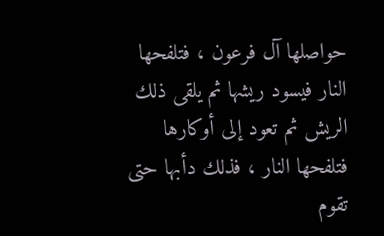حواصلها آل فرعون ، فتلفحها النار فيسود ريشها ثم يلقى ذلك الريش ثم تعود إلى أوكارها فتلفحها النار ، فذلك دأبها حتى تقوم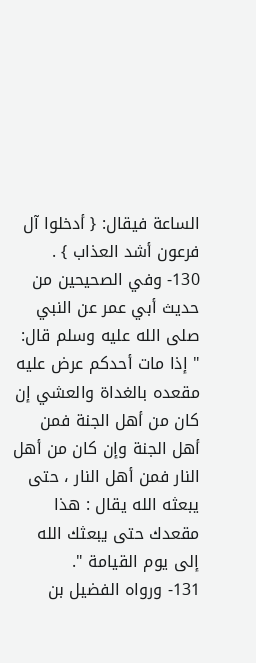الساعة فيقال: { أدخلوا آل فرعون أشد العذاب } .
130- وفي الصحيحين من حديث أبي عمر عن النبي صلى الله عليه وسلم قال: " إذا مات أحدكم عرض عليه مقعده بالغداة والعشي إن كان من أهل الجنة فمن أهل الجنة وإن كان من أهل النار فمن أهل النار ، حتى يبعثه الله يقال : هذا مقعدك حتى يبعثك الله إلى يوم القيامة ".
131- ورواه الفضيل بن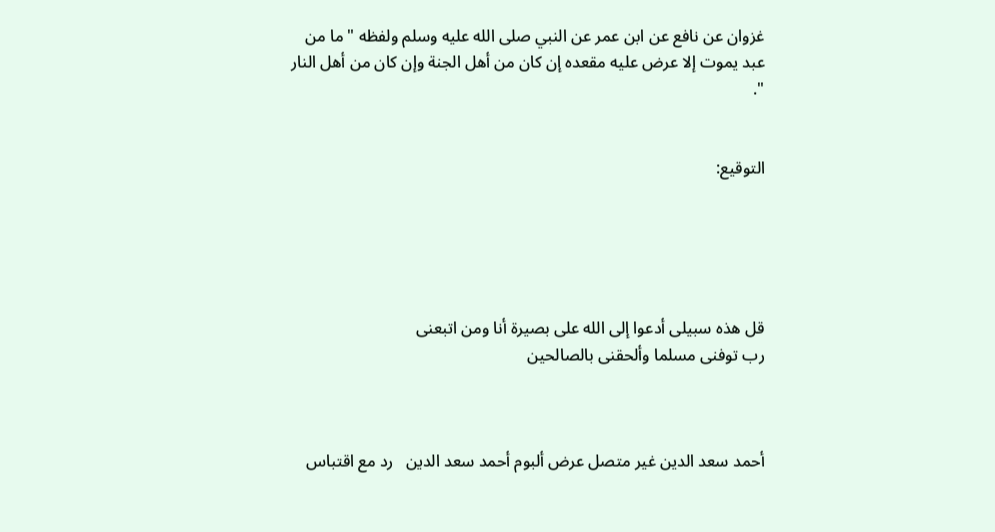غزوان عن نافع عن ابن عمر عن النبي صلى الله عليه وسلم ولفظه " ما من عبد يموت إلا عرض عليه مقعده إن كان من أهل الجنة وإن كان من أهل النار ".


التوقيع:





قل هذه سبيلى أدعوا إلى الله على بصيرة أنا ومن اتبعنى
رب توفنى مسلما وألحقنى بالصالحين



أحمد سعد الدين غير متصل عرض ألبوم أحمد سعد الدين   رد مع اقتباس